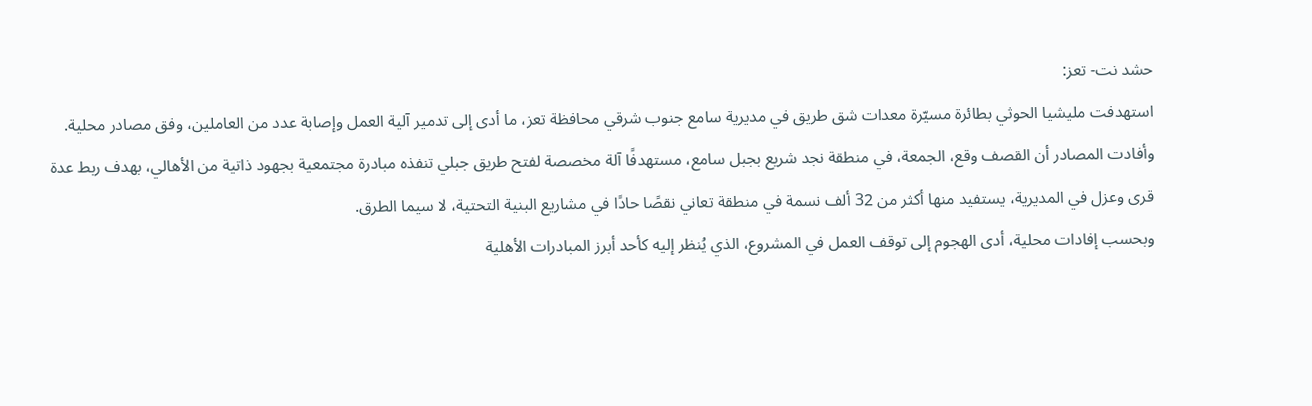حشد نت- تعز:
استهدفت مليشيا الحوثي بطائرة مسيّرة معدات شق طريق في مديرية سامع جنوب شرقي محافظة تعز، ما أدى إلى تدمير آلية العمل وإصابة عدد من العاملين، وفق مصادر محلية.
وأفادت المصادر أن القصف وقع، الجمعة، في منطقة نجد شريع بجبل سامع، مستهدفًا آلة مخصصة لفتح طريق جبلي تنفذه مبادرة مجتمعية بجهود ذاتية من الأهالي، بهدف ربط عدة قرى وعزل في المديرية، يستفيد منها أكثر من 32 ألف نسمة في منطقة تعاني نقصًا حادًا في مشاريع البنية التحتية، لا سيما الطرق.
وبحسب إفادات محلية، أدى الهجوم إلى توقف العمل في المشروع، الذي يُنظر إليه كأحد أبرز المبادرات الأهلية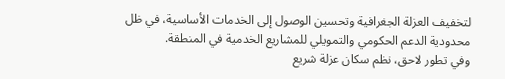لتخفيف العزلة الجغرافية وتحسين الوصول إلى الخدمات الأساسية، في ظل محدودية الدعم الحكومي والتمويلي للمشاريع الخدمية في المنطقة.
وفي تطور لاحق، نظم سكان عزلة شريع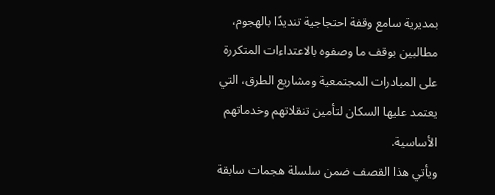بمديرية سامع وقفة احتجاجية تنديدًا بالهجوم، مطالبين بوقف ما وصفوه بالاعتداءات المتكررة على المبادرات المجتمعية ومشاريع الطرق، التي يعتمد عليها السكان لتأمين تنقلاتهم وخدماتهم الأساسية.
ويأتي هذا القصف ضمن سلسلة هجمات سابقة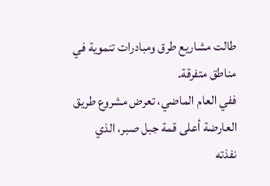طالت مشاريع طرق ومبادرات تنموية في مناطق متفرقة.
ففي العام الماضي، تعرض مشروع طريق العارضة أعلى قمة جبل صبر، الذي نفذته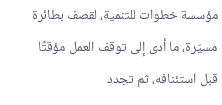مؤسسة خطوات للتنمية، لقصف بطائرة مسيّرة، ما أدى إلى توقف العمل مؤقتًا قبل استئنافه، ثم تجدد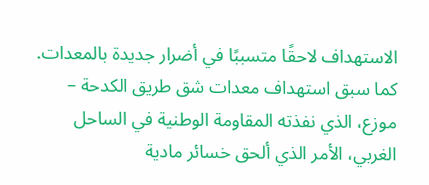الاستهداف لاحقًا متسببًا في أضرار جديدة بالمعدات.
كما سبق استهداف معدات شق طريق الكدحة – موزع، الذي نفذته المقاومة الوطنية في الساحل الغربي، الأمر الذي ألحق خسائر مادية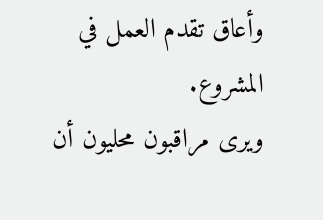وأعاق تقدم العمل في المشروع.
ويرى مراقبون محليون أن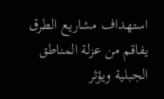استهداف مشاريع الطرق يفاقم من عزلة المناطق الجبلية ويؤثر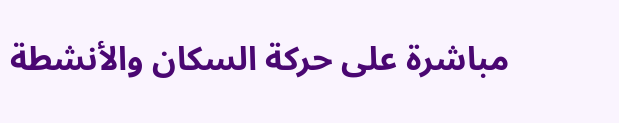مباشرة على حركة السكان والأنشطة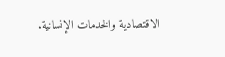الاقتصادية والخدمات الإنسانية.